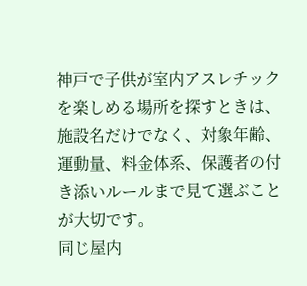神戸で子供が室内アスレチックを楽しめる場所を探すときは、施設名だけでなく、対象年齢、運動量、料金体系、保護者の付き添いルールまで見て選ぶことが大切です。
同じ屋内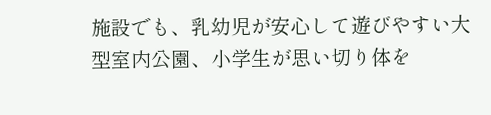施設でも、乳幼児が安心して遊びやすい大型室内公園、小学生が思い切り体を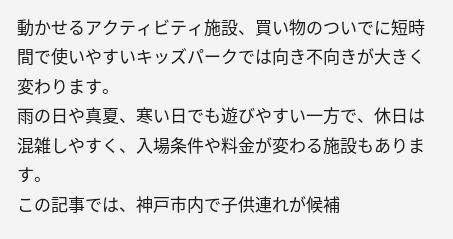動かせるアクティビティ施設、買い物のついでに短時間で使いやすいキッズパークでは向き不向きが大きく変わります。
雨の日や真夏、寒い日でも遊びやすい一方で、休日は混雑しやすく、入場条件や料金が変わる施設もあります。
この記事では、神戸市内で子供連れが候補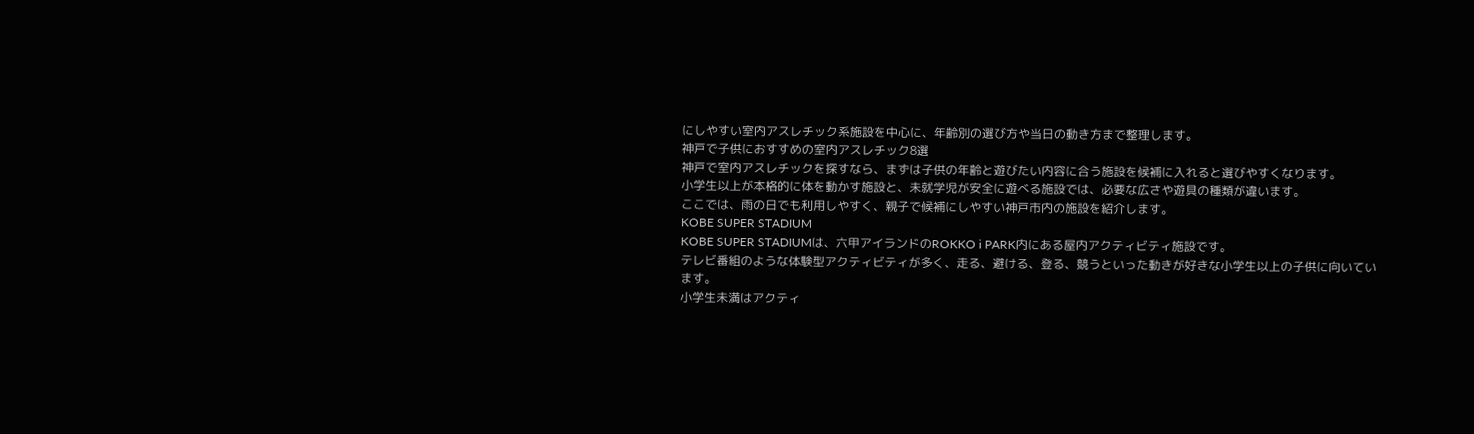にしやすい室内アスレチック系施設を中心に、年齢別の選び方や当日の動き方まで整理します。
神戸で子供におすすめの室内アスレチック8選
神戸で室内アスレチックを探すなら、まずは子供の年齢と遊びたい内容に合う施設を候補に入れると選びやすくなります。
小学生以上が本格的に体を動かす施設と、未就学児が安全に遊べる施設では、必要な広さや遊具の種類が違います。
ここでは、雨の日でも利用しやすく、親子で候補にしやすい神戸市内の施設を紹介します。
KOBE SUPER STADIUM
KOBE SUPER STADIUMは、六甲アイランドのROKKO i PARK内にある屋内アクティビティ施設です。
テレビ番組のような体験型アクティビティが多く、走る、避ける、登る、競うといった動きが好きな小学生以上の子供に向いています。
小学生未満はアクティ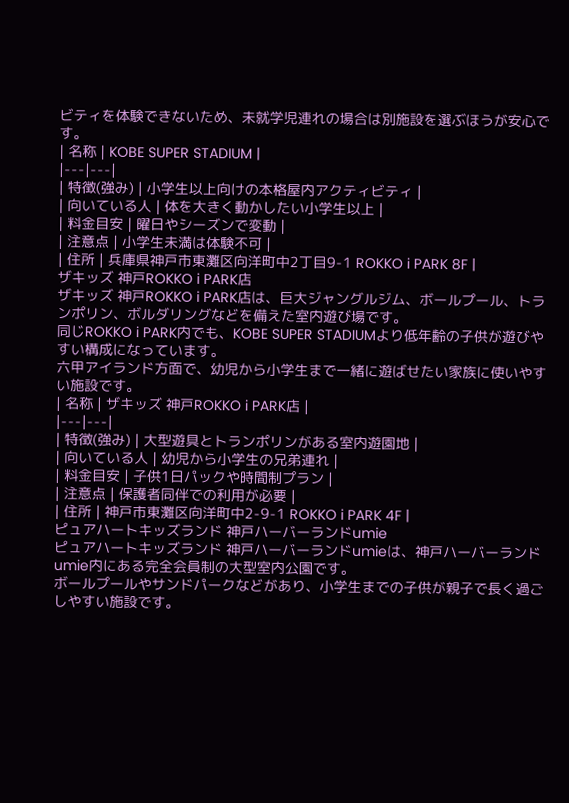ビティを体験できないため、未就学児連れの場合は別施設を選ぶほうが安心です。
| 名称 | KOBE SUPER STADIUM |
|---|---|
| 特徴(強み) | 小学生以上向けの本格屋内アクティビティ |
| 向いている人 | 体を大きく動かしたい小学生以上 |
| 料金目安 | 曜日やシーズンで変動 |
| 注意点 | 小学生未満は体験不可 |
| 住所 | 兵庫県神戸市東灘区向洋町中2丁目9-1 ROKKO i PARK 8F |
ザキッズ 神戸ROKKO i PARK店
ザキッズ 神戸ROKKO i PARK店は、巨大ジャングルジム、ボールプール、トランポリン、ボルダリングなどを備えた室内遊び場です。
同じROKKO i PARK内でも、KOBE SUPER STADIUMより低年齢の子供が遊びやすい構成になっています。
六甲アイランド方面で、幼児から小学生まで一緒に遊ばせたい家族に使いやすい施設です。
| 名称 | ザキッズ 神戸ROKKO i PARK店 |
|---|---|
| 特徴(強み) | 大型遊具とトランポリンがある室内遊園地 |
| 向いている人 | 幼児から小学生の兄弟連れ |
| 料金目安 | 子供1日パックや時間制プラン |
| 注意点 | 保護者同伴での利用が必要 |
| 住所 | 神戸市東灘区向洋町中2-9-1 ROKKO i PARK 4F |
ピュアハートキッズランド 神戸ハーバーランドumie
ピュアハートキッズランド 神戸ハーバーランドumieは、神戸ハーバーランドumie内にある完全会員制の大型室内公園です。
ボールプールやサンドパークなどがあり、小学生までの子供が親子で長く過ごしやすい施設です。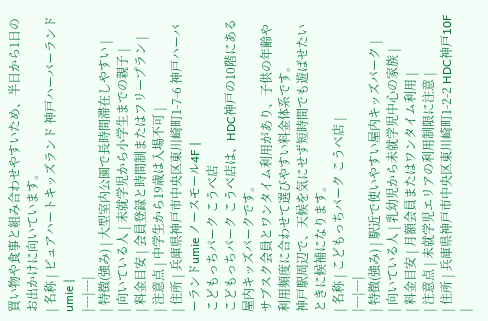買い物や食事と組み合わせやすいため、半日から1日のお出かけに向いています。
| 名称 | ピュアハートキッズランド 神戸ハーバーランドumie |
|---|---|
| 特徴(強み) | 大型室内公園で長時間滞在しやすい |
| 向いている人 | 未就学児から小学生までの親子 |
| 料金目安 | 会員登録と時間制またはフリープラン |
| 注意点 | 中学生から19歳は入場不可 |
| 住所 | 兵庫県神戸市中央区東川崎町1-7-6 神戸ハーバーランドumie ノースモール4F |
こどもっちパーク こうべ店
こどもっちパーク こうべ店は、HDC神戸の10階にある屋内キッズパークです。
サブスク会員とワンタイム利用があり、子供の年齢や利用頻度に合わせて選びやすい料金体系です。
神戸駅周辺で、天候を気にせず短時間でも遊ばせたいときに候補になります。
| 名称 | こどもっちパーク こうべ店 |
|---|---|
| 特徴(強み) | 駅近で使いやすい屋内キッズパーク |
| 向いている人 | 乳幼児から未就学児中心の家族 |
| 料金目安 | 月額会員またはワンタイム利用 |
| 注意点 | 未就学児エリアの利用制限に注意 |
| 住所 | 兵庫県神戸市中央区東川崎町1-2-2 HDC神戸10F |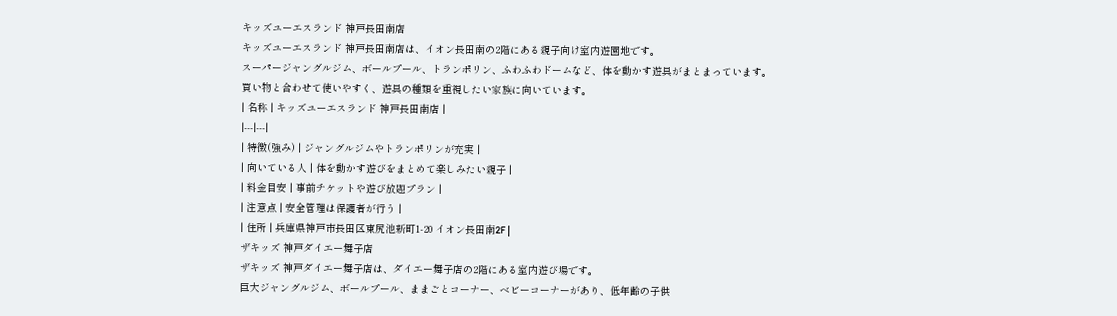キッズユーエスランド 神戸長田南店
キッズユーエスランド 神戸長田南店は、イオン長田南の2階にある親子向け室内遊園地です。
スーパージャングルジム、ボールプール、トランポリン、ふわふわドームなど、体を動かす遊具がまとまっています。
買い物と合わせて使いやすく、遊具の種類を重視したい家族に向いています。
| 名称 | キッズユーエスランド 神戸長田南店 |
|---|---|
| 特徴(強み) | ジャングルジムやトランポリンが充実 |
| 向いている人 | 体を動かす遊びをまとめて楽しみたい親子 |
| 料金目安 | 事前チケットや遊び放題プラン |
| 注意点 | 安全管理は保護者が行う |
| 住所 | 兵庫県神戸市長田区東尻池新町1-20 イオン長田南2F |
ザキッズ 神戸ダイエー舞子店
ザキッズ 神戸ダイエー舞子店は、ダイエー舞子店の2階にある室内遊び場です。
巨大ジャングルジム、ボールプール、ままごとコーナー、ベビーコーナーがあり、低年齢の子供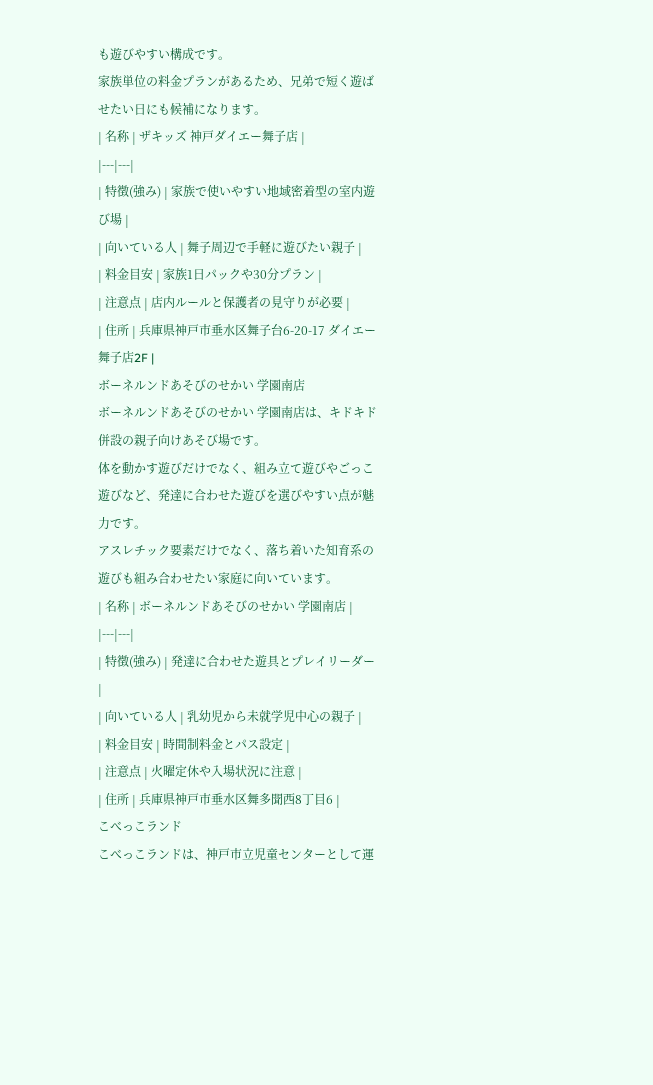も遊びやすい構成です。
家族単位の料金プランがあるため、兄弟で短く遊ばせたい日にも候補になります。
| 名称 | ザキッズ 神戸ダイエー舞子店 |
|---|---|
| 特徴(強み) | 家族で使いやすい地域密着型の室内遊び場 |
| 向いている人 | 舞子周辺で手軽に遊びたい親子 |
| 料金目安 | 家族1日パックや30分プラン |
| 注意点 | 店内ルールと保護者の見守りが必要 |
| 住所 | 兵庫県神戸市垂水区舞子台6-20-17 ダイエー舞子店2F |
ボーネルンドあそびのせかい 学園南店
ボーネルンドあそびのせかい 学園南店は、キドキド併設の親子向けあそび場です。
体を動かす遊びだけでなく、組み立て遊びやごっこ遊びなど、発達に合わせた遊びを選びやすい点が魅力です。
アスレチック要素だけでなく、落ち着いた知育系の遊びも組み合わせたい家庭に向いています。
| 名称 | ボーネルンドあそびのせかい 学園南店 |
|---|---|
| 特徴(強み) | 発達に合わせた遊具とプレイリーダー |
| 向いている人 | 乳幼児から未就学児中心の親子 |
| 料金目安 | 時間制料金とパス設定 |
| 注意点 | 火曜定休や入場状況に注意 |
| 住所 | 兵庫県神戸市垂水区舞多聞西8丁目6 |
こべっこランド
こべっこランドは、神戸市立児童センターとして運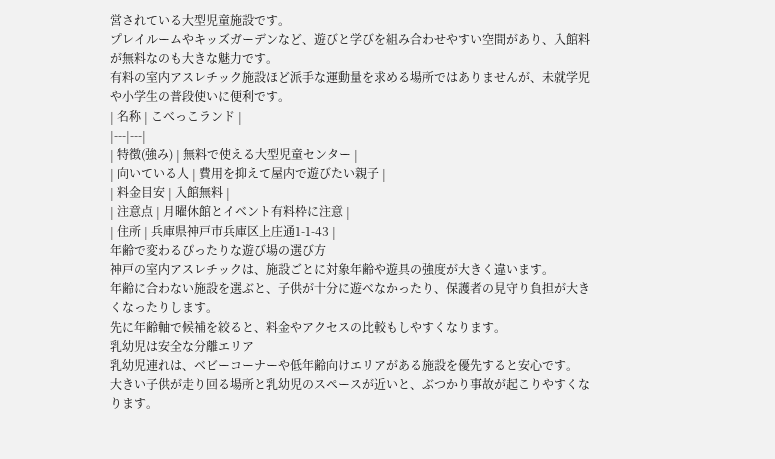営されている大型児童施設です。
プレイルームやキッズガーデンなど、遊びと学びを組み合わせやすい空間があり、入館料が無料なのも大きな魅力です。
有料の室内アスレチック施設ほど派手な運動量を求める場所ではありませんが、未就学児や小学生の普段使いに便利です。
| 名称 | こべっこランド |
|---|---|
| 特徴(強み) | 無料で使える大型児童センター |
| 向いている人 | 費用を抑えて屋内で遊びたい親子 |
| 料金目安 | 入館無料 |
| 注意点 | 月曜休館とイベント有料枠に注意 |
| 住所 | 兵庫県神戸市兵庫区上庄通1-1-43 |
年齢で変わるぴったりな遊び場の選び方
神戸の室内アスレチックは、施設ごとに対象年齢や遊具の強度が大きく違います。
年齢に合わない施設を選ぶと、子供が十分に遊べなかったり、保護者の見守り負担が大きくなったりします。
先に年齢軸で候補を絞ると、料金やアクセスの比較もしやすくなります。
乳幼児は安全な分離エリア
乳幼児連れは、ベビーコーナーや低年齢向けエリアがある施設を優先すると安心です。
大きい子供が走り回る場所と乳幼児のスペースが近いと、ぶつかり事故が起こりやすくなります。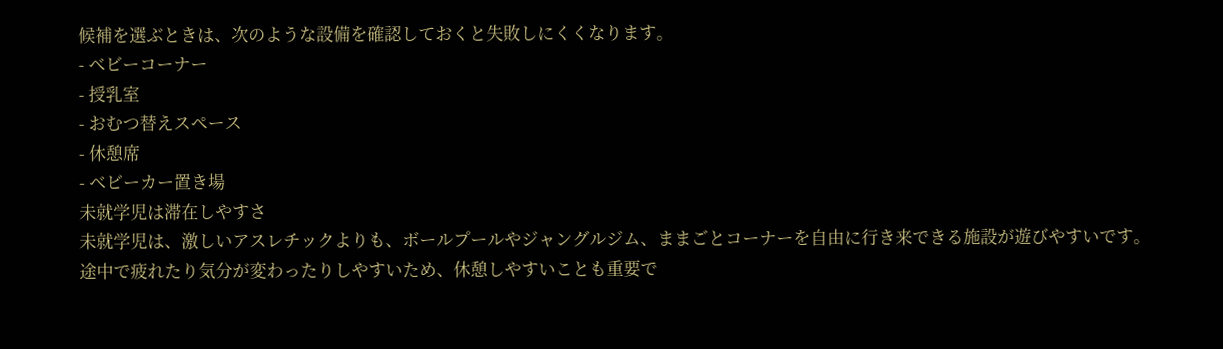候補を選ぶときは、次のような設備を確認しておくと失敗しにくくなります。
- ベビーコーナー
- 授乳室
- おむつ替えスペース
- 休憩席
- ベビーカー置き場
未就学児は滞在しやすさ
未就学児は、激しいアスレチックよりも、ボールプールやジャングルジム、ままごとコーナーを自由に行き来できる施設が遊びやすいです。
途中で疲れたり気分が変わったりしやすいため、休憩しやすいことも重要で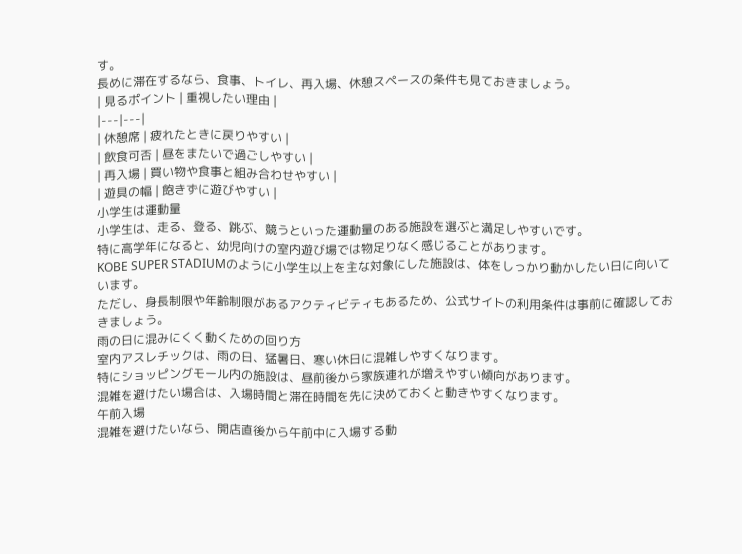す。
長めに滞在するなら、食事、トイレ、再入場、休憩スペースの条件も見ておきましょう。
| 見るポイント | 重視したい理由 |
|---|---|
| 休憩席 | 疲れたときに戻りやすい |
| 飲食可否 | 昼をまたいで過ごしやすい |
| 再入場 | 買い物や食事と組み合わせやすい |
| 遊具の幅 | 飽きずに遊びやすい |
小学生は運動量
小学生は、走る、登る、跳ぶ、競うといった運動量のある施設を選ぶと満足しやすいです。
特に高学年になると、幼児向けの室内遊び場では物足りなく感じることがあります。
KOBE SUPER STADIUMのように小学生以上を主な対象にした施設は、体をしっかり動かしたい日に向いています。
ただし、身長制限や年齢制限があるアクティビティもあるため、公式サイトの利用条件は事前に確認しておきましょう。
雨の日に混みにくく動くための回り方
室内アスレチックは、雨の日、猛暑日、寒い休日に混雑しやすくなります。
特にショッピングモール内の施設は、昼前後から家族連れが増えやすい傾向があります。
混雑を避けたい場合は、入場時間と滞在時間を先に決めておくと動きやすくなります。
午前入場
混雑を避けたいなら、開店直後から午前中に入場する動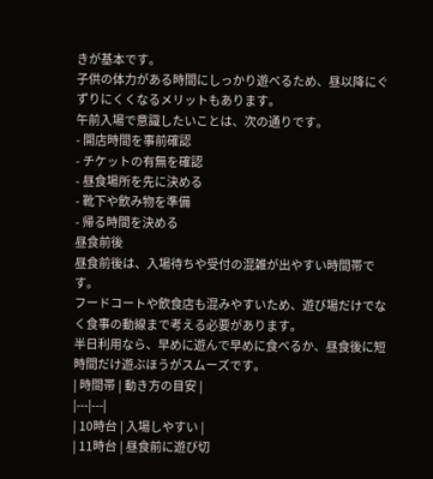きが基本です。
子供の体力がある時間にしっかり遊べるため、昼以降にぐずりにくくなるメリットもあります。
午前入場で意識したいことは、次の通りです。
- 開店時間を事前確認
- チケットの有無を確認
- 昼食場所を先に決める
- 靴下や飲み物を準備
- 帰る時間を決める
昼食前後
昼食前後は、入場待ちや受付の混雑が出やすい時間帯です。
フードコートや飲食店も混みやすいため、遊び場だけでなく食事の動線まで考える必要があります。
半日利用なら、早めに遊んで早めに食べるか、昼食後に短時間だけ遊ぶほうがスムーズです。
| 時間帯 | 動き方の目安 |
|---|---|
| 10時台 | 入場しやすい |
| 11時台 | 昼食前に遊び切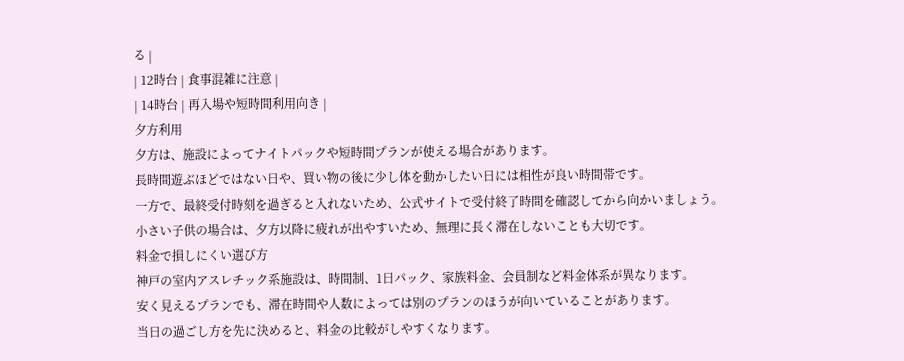る |
| 12時台 | 食事混雑に注意 |
| 14時台 | 再入場や短時間利用向き |
夕方利用
夕方は、施設によってナイトパックや短時間プランが使える場合があります。
長時間遊ぶほどではない日や、買い物の後に少し体を動かしたい日には相性が良い時間帯です。
一方で、最終受付時刻を過ぎると入れないため、公式サイトで受付終了時間を確認してから向かいましょう。
小さい子供の場合は、夕方以降に疲れが出やすいため、無理に長く滞在しないことも大切です。
料金で損しにくい選び方
神戸の室内アスレチック系施設は、時間制、1日パック、家族料金、会員制など料金体系が異なります。
安く見えるプランでも、滞在時間や人数によっては別のプランのほうが向いていることがあります。
当日の過ごし方を先に決めると、料金の比較がしやすくなります。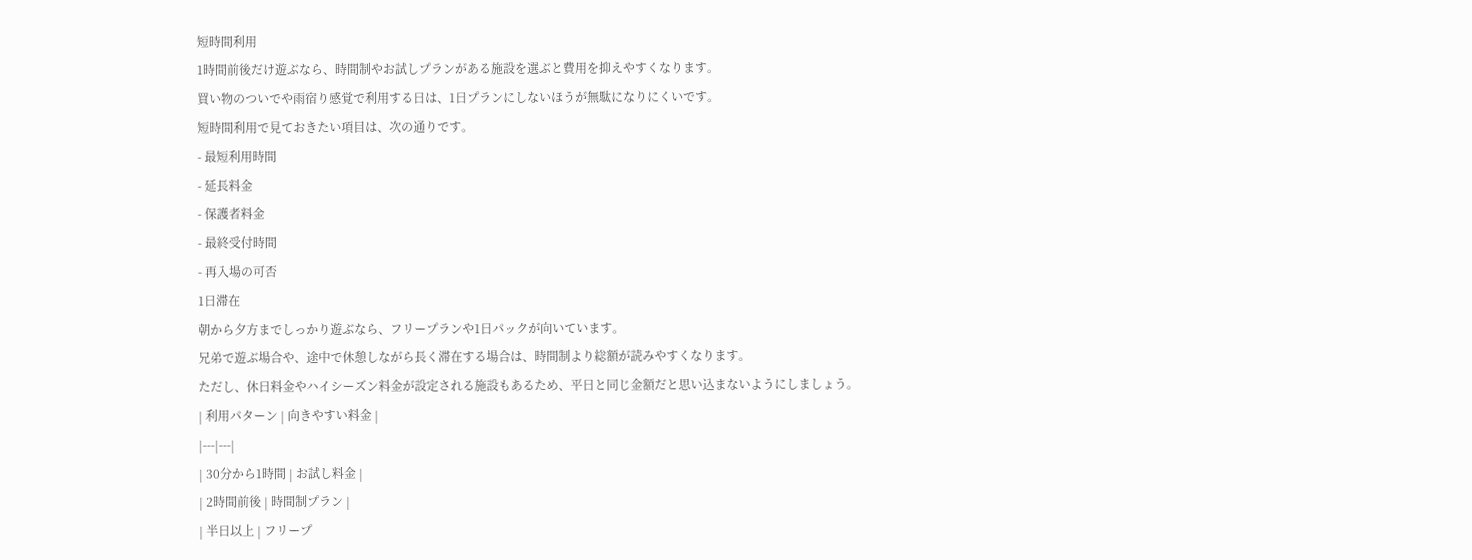短時間利用
1時間前後だけ遊ぶなら、時間制やお試しプランがある施設を選ぶと費用を抑えやすくなります。
買い物のついでや雨宿り感覚で利用する日は、1日プランにしないほうが無駄になりにくいです。
短時間利用で見ておきたい項目は、次の通りです。
- 最短利用時間
- 延長料金
- 保護者料金
- 最終受付時間
- 再入場の可否
1日滞在
朝から夕方までしっかり遊ぶなら、フリープランや1日パックが向いています。
兄弟で遊ぶ場合や、途中で休憩しながら長く滞在する場合は、時間制より総額が読みやすくなります。
ただし、休日料金やハイシーズン料金が設定される施設もあるため、平日と同じ金額だと思い込まないようにしましょう。
| 利用パターン | 向きやすい料金 |
|---|---|
| 30分から1時間 | お試し料金 |
| 2時間前後 | 時間制プラン |
| 半日以上 | フリープ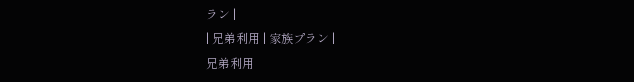ラン |
| 兄弟利用 | 家族プラン |
兄弟利用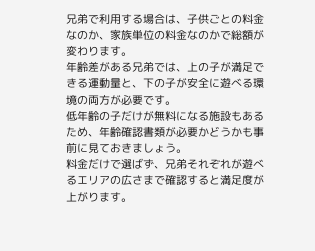兄弟で利用する場合は、子供ごとの料金なのか、家族単位の料金なのかで総額が変わります。
年齢差がある兄弟では、上の子が満足できる運動量と、下の子が安全に遊べる環境の両方が必要です。
低年齢の子だけが無料になる施設もあるため、年齢確認書類が必要かどうかも事前に見ておきましょう。
料金だけで選ばず、兄弟それぞれが遊べるエリアの広さまで確認すると満足度が上がります。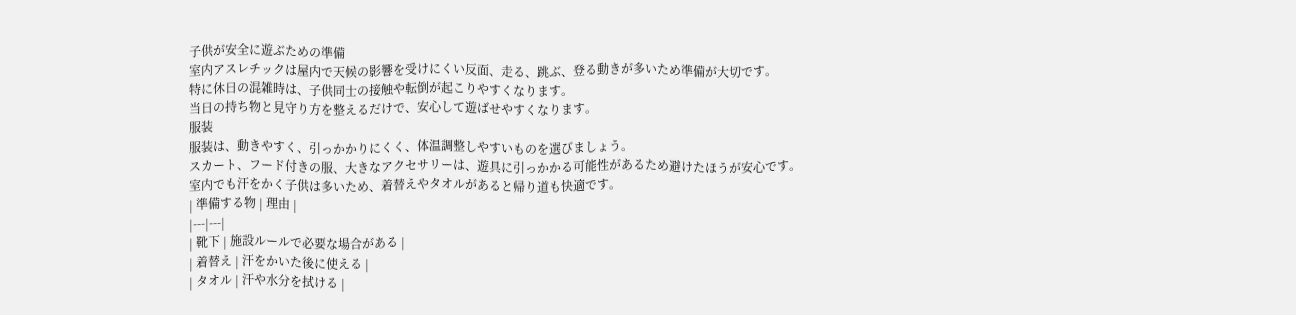子供が安全に遊ぶための準備
室内アスレチックは屋内で天候の影響を受けにくい反面、走る、跳ぶ、登る動きが多いため準備が大切です。
特に休日の混雑時は、子供同士の接触や転倒が起こりやすくなります。
当日の持ち物と見守り方を整えるだけで、安心して遊ばせやすくなります。
服装
服装は、動きやすく、引っかかりにくく、体温調整しやすいものを選びましょう。
スカート、フード付きの服、大きなアクセサリーは、遊具に引っかかる可能性があるため避けたほうが安心です。
室内でも汗をかく子供は多いため、着替えやタオルがあると帰り道も快適です。
| 準備する物 | 理由 |
|---|---|
| 靴下 | 施設ルールで必要な場合がある |
| 着替え | 汗をかいた後に使える |
| タオル | 汗や水分を拭ける |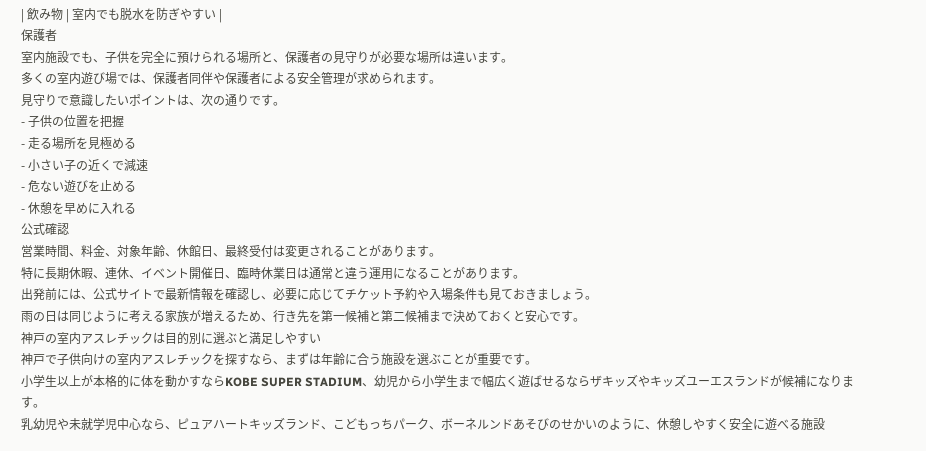| 飲み物 | 室内でも脱水を防ぎやすい |
保護者
室内施設でも、子供を完全に預けられる場所と、保護者の見守りが必要な場所は違います。
多くの室内遊び場では、保護者同伴や保護者による安全管理が求められます。
見守りで意識したいポイントは、次の通りです。
- 子供の位置を把握
- 走る場所を見極める
- 小さい子の近くで減速
- 危ない遊びを止める
- 休憩を早めに入れる
公式確認
営業時間、料金、対象年齢、休館日、最終受付は変更されることがあります。
特に長期休暇、連休、イベント開催日、臨時休業日は通常と違う運用になることがあります。
出発前には、公式サイトで最新情報を確認し、必要に応じてチケット予約や入場条件も見ておきましょう。
雨の日は同じように考える家族が増えるため、行き先を第一候補と第二候補まで決めておくと安心です。
神戸の室内アスレチックは目的別に選ぶと満足しやすい
神戸で子供向けの室内アスレチックを探すなら、まずは年齢に合う施設を選ぶことが重要です。
小学生以上が本格的に体を動かすならKOBE SUPER STADIUM、幼児から小学生まで幅広く遊ばせるならザキッズやキッズユーエスランドが候補になります。
乳幼児や未就学児中心なら、ピュアハートキッズランド、こどもっちパーク、ボーネルンドあそびのせかいのように、休憩しやすく安全に遊べる施設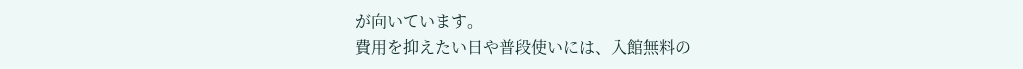が向いています。
費用を抑えたい日や普段使いには、入館無料の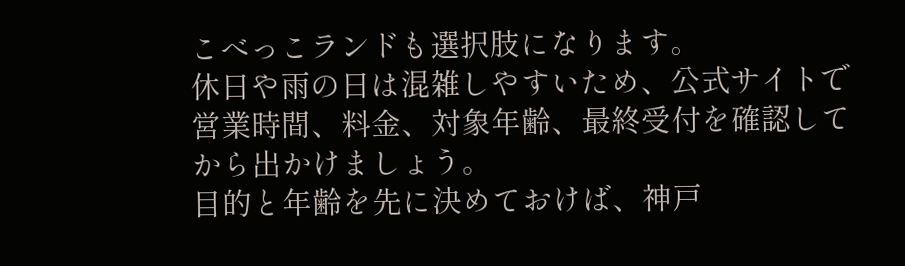こべっこランドも選択肢になります。
休日や雨の日は混雑しやすいため、公式サイトで営業時間、料金、対象年齢、最終受付を確認してから出かけましょう。
目的と年齢を先に決めておけば、神戸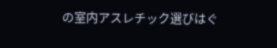の室内アスレチック選びはぐ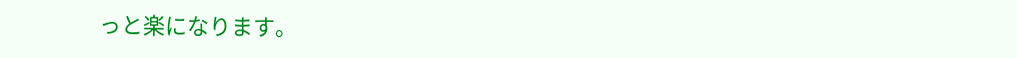っと楽になります。